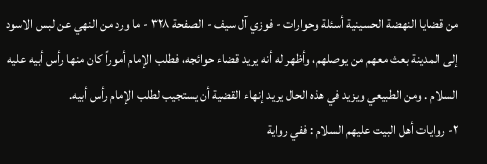من قضايا النهضة الحسينية أسئلة وحوارات - فوزي آل سيف - الصفحة ٣٢٨ - ما ورد من النهي عن لبس الاسود
إلى المدينة بعث معهم من يوصلهم، وأظهر له أنه يريد قضاء حوائجه، فطلب الإمام أموراً كان منها رأس أبيه عليه السلام . ومن الطبيعي ويزيد في هذه الحال يريد إنهاء القضية أن يستجيب لطلب الإمام رأس أبيه.
٢- روايات أهل البيت عليهم السلام : ففي رواية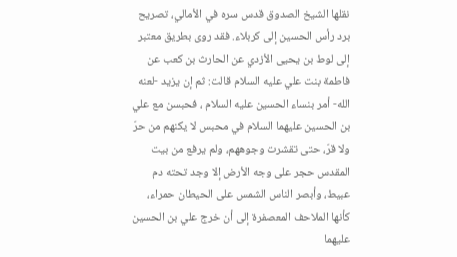نقلها الشيخ الصدوق قدس سره في الأمالي، تصريح برد رأس الحسين إلى كربلاء. فقد روى بطريق معتبر إلى لوط بن يحيى الأزدي عن الحارث بن كعب عن فاطمة بنت علي عليه السلام قالت: ثم إن يزيد -لعنه الله- أمر بنساء الحسين عليه السلام ، فحبسن مع علي بن الحسين عليهما السلام في محبس لا يكنهم من حرّ ولا قرّ، حتى تقشرت وجوههم، ولم يرفع من بيت المقدس حجر على وجه الأرض إلا وجد تحته دم عبيط، وأبصر الناس الشمس على الحيطان حمراء، كأنها الملاحف المعصفرة إلى أن خرج علي بن الحسين عليهما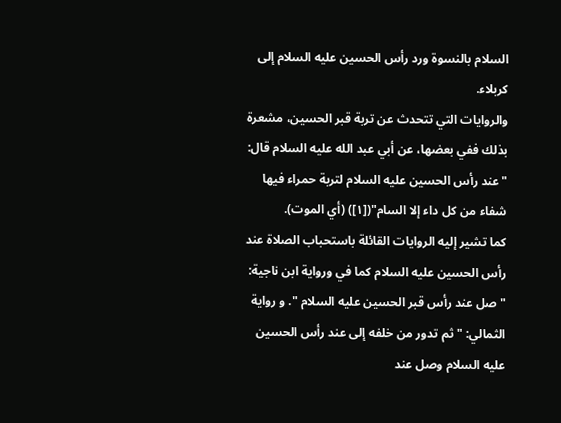السلام بالنسوة ورد رأس الحسين عليه السلام إلى كربلاء.
والروايات التي تتحدث عن تربة قبر الحسين، مشعرة بذلك ففي بعضها، عن أبي عبد الله عليه السلام قال: "عند رأس الحسين عليه السلام لتربة حمراء فيها شفاء من كل داء إلا السام"([١]) (أي الموت).
كما تشير إليه الروايات القائلة باستحباب الصلاة عند رأس الحسين عليه السلام كما في ورواية ابن ناجية: "صل عند رأس قبر الحسين عليه السلام ". و رواية الثمالي: "ثم تدور من خلفه إلى عند رأس الحسين عليه السلام وصل عند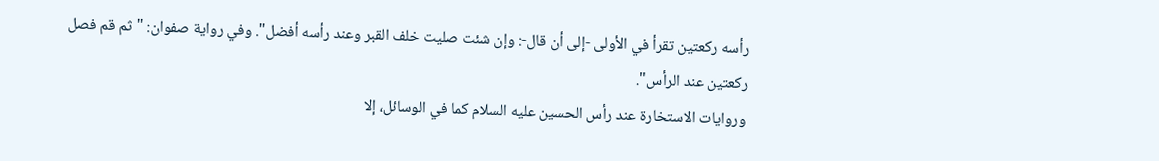رأسه ركعتين تقرأ في الأولى -إلى أن قال-: وإن شئت صليت خلف القبر وعند رأسه أفضل". وفي رواية صفوان: "ثم قم فصل ركعتين عند الرأس".
وروايات الاستخارة عند رأس الحسين عليه السلام كما في الوسائل، إلا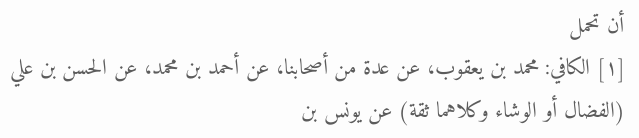أن تحمل
[١] الكافي: محمد بن يعقوب، عن عدة من أصحابنا، عن أحمد بن محمد، عن الحسن بن علي (الفضال أو الوشاء وكلاهما ثقة) عن يونس بن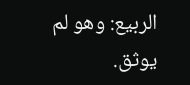الربيع: وهو لم يوثق.